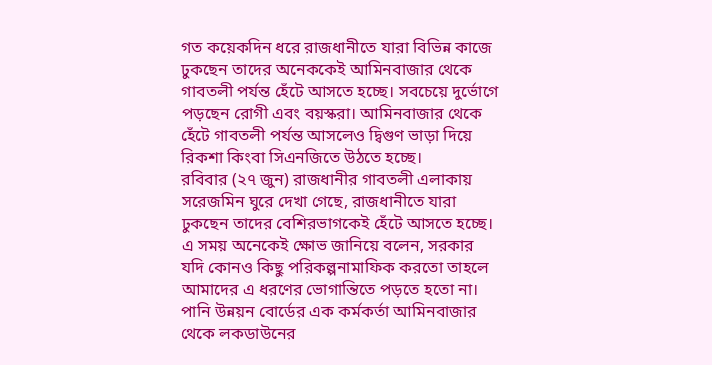গত কয়েকদিন ধরে রাজধানীতে যারা বিভিন্ন কাজে ঢুকছেন তাদের অনেককেই আমিনবাজার থেকে গাবতলী পর্যন্ত হেঁটে আসতে হচ্ছে। সবচেয়ে দুর্ভোগে পড়ছেন রোগী এবং বয়স্করা। আমিনবাজার থেকে হেঁটে গাবতলী পর্যন্ত আসলেও দ্বিগুণ ভাড়া দিয়ে রিকশা কিংবা সিএনজিতে উঠতে হচ্ছে।
রবিবার (২৭ জুন) রাজধানীর গাবতলী এলাকায় সরেজমিন ঘুরে দেখা গেছে, রাজধানীতে যারা ঢুকছেন তাদের বেশিরভাগকেই হেঁটে আসতে হচ্ছে। এ সময় অনেকেই ক্ষোভ জানিয়ে বলেন, সরকার যদি কোনও কিছু পরিকল্পনামাফিক করতো তাহলে আমাদের এ ধরণের ভোগান্তিতে পড়তে হতো না।
পানি উন্নয়ন বোর্ডের এক কর্মকর্তা আমিনবাজার থেকে লকডাউনের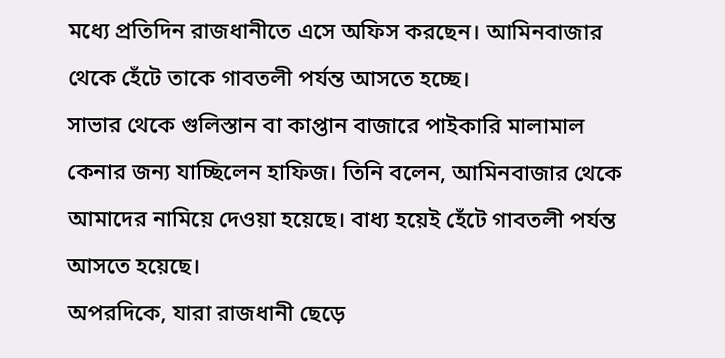মধ্যে প্রতিদিন রাজধানীতে এসে অফিস করছেন। আমিনবাজার থেকে হেঁটে তাকে গাবতলী পর্যন্ত আসতে হচ্ছে।
সাভার থেকে গুলিস্তান বা কাপ্তান বাজারে পাইকারি মালামাল কেনার জন্য যাচ্ছিলেন হাফিজ। তিনি বলেন, আমিনবাজার থেকে আমাদের নামিয়ে দেওয়া হয়েছে। বাধ্য হয়েই হেঁটে গাবতলী পর্যন্ত আসতে হয়েছে।
অপরদিকে, যারা রাজধানী ছেড়ে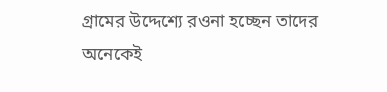গ্রামের উদ্দেশ্যে রওনা হচ্ছেন তাদের অনেকেই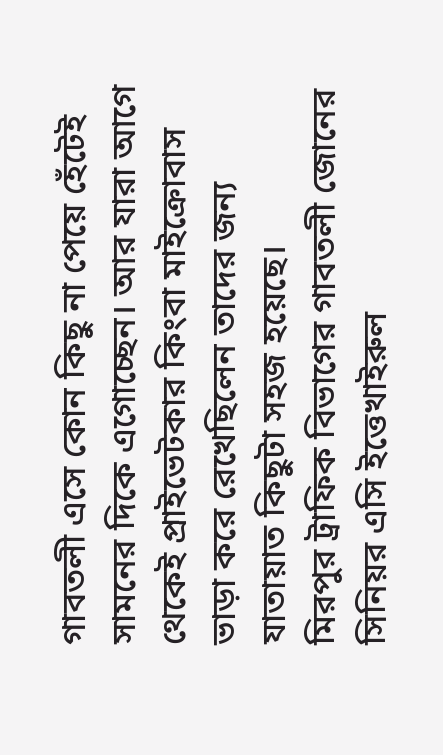গাবতলী এসে কোন কিছু না পেয়ে হেঁটেই সামনের দিকে এগোচ্ছেন। আর যারা আগে থেকেই প্রাইভেটকার কিংবা মাইক্রোবাস ভাড়া করে রেখেছিলেন তাদের জন্য যাতায়াত কিছুটা সহজ হয়েছে।
মিরপুর ট্রাফিক বিভাগের গাবতলী জোনের সিনিয়র এসি ইত্তেখাইরুল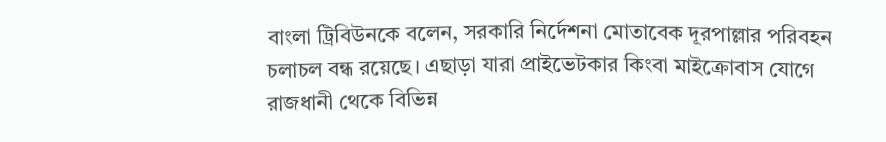বাংলা ট্রিবিউনকে বলেন, সরকারি নির্দেশনা মোতাবেক দূরপাল্লার পরিবহন চলাচল বন্ধ রয়েছে। এছাড়া যারা প্রাইভেটকার কিংবা মাইক্রোবাস যোগে রাজধানী থেকে বিভিন্ন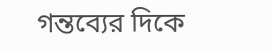গন্তব্যের দিকে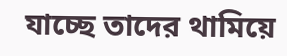যাচ্ছে তাদের থামিয়ে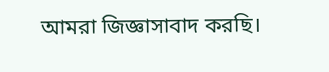আমরা জিজ্ঞাসাবাদ করছি।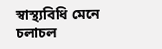স্বাস্থ্যবিধি মেনে চলাচল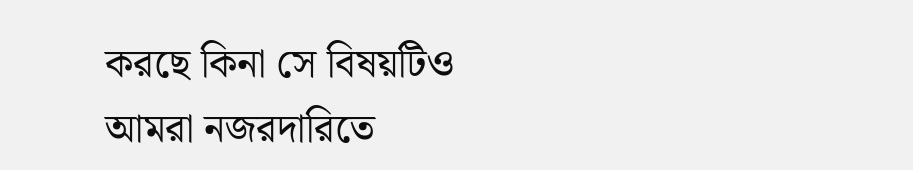করছে কিনা সে বিষয়টিও আমরা নজরদারিতে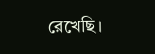রেখেছি।